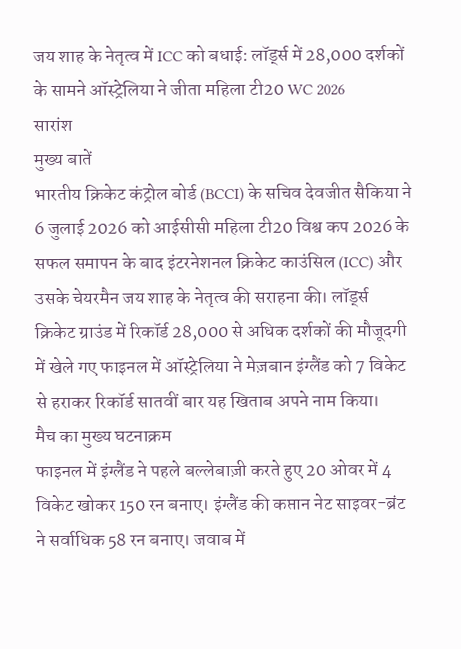जय शाह के नेतृत्व में ICC को बधाई: लॉर्ड्स में 28,000 दर्शकों के सामने ऑस्ट्रेलिया ने जीता महिला टी20 WC 2026
सारांश
मुख्य बातें
भारतीय क्रिकेट कंट्रोल बोर्ड (BCCI) के सचिव देवजीत सैकिया ने 6 जुलाई 2026 को आईसीसी महिला टी20 विश्व कप 2026 के सफल समापन के बाद इंटरनेशनल क्रिकेट काउंसिल (ICC) और उसके चेयरमैन जय शाह के नेतृत्व की सराहना की। लॉर्ड्स क्रिकेट ग्राउंड में रिकॉर्ड 28,000 से अधिक दर्शकों की मौजूदगी में खेले गए फाइनल में ऑस्ट्रेलिया ने मेज़बान इंग्लैंड को 7 विकेट से हराकर रिकॉर्ड सातवीं बार यह खिताब अपने नाम किया।
मैच का मुख्य घटनाक्रम
फाइनल में इंग्लैंड ने पहले बल्लेबाज़ी करते हुए 20 ओवर में 4 विकेट खोकर 150 रन बनाए। इंग्लैंड की कप्तान नेट साइवर-ब्रंट ने सर्वाधिक 58 रन बनाए। जवाब में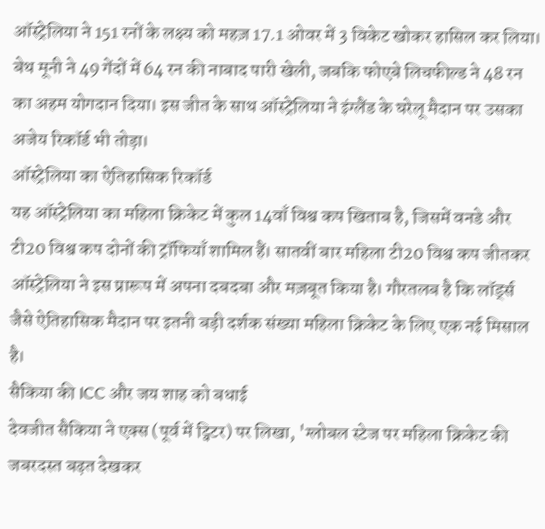ऑस्ट्रेलिया ने 151 रनों के लक्ष्य को महज़ 17.1 ओवर में 3 विकेट खोकर हासिल कर लिया।
बेथ मूनी ने 49 गेंदों में 64 रन की नाबाद पारी खेली, जबकि फोएबे लिचफील्ड ने 48 रन का अहम योगदान दिया। इस जीत के साथ ऑस्ट्रेलिया ने इंग्लैंड के घरेलू मैदान पर उसका अजेय रिकॉर्ड भी तोड़ा।
ऑस्ट्रेलिया का ऐतिहासिक रिकॉर्ड
यह ऑस्ट्रेलिया का महिला क्रिकेट में कुल 14वाँ विश्व कप खिताब है, जिसमें वनडे और टी20 विश्व कप दोनों की ट्रॉफियाँ शामिल हैं। सातवीं बार महिला टी20 विश्व कप जीतकर ऑस्ट्रेलिया ने इस प्रारूप में अपना दबदबा और मज़बूत किया है। गौरतलब है कि लॉर्ड्स जैसे ऐतिहासिक मैदान पर इतनी बड़ी दर्शक संख्या महिला क्रिकेट के लिए एक नई मिसाल है।
सैकिया की ICC और जय शाह को बधाई
देवजीत सैकिया ने एक्स (पूर्व में ट्विटर) पर लिखा, 'ग्लोबल स्टेज पर महिला क्रिकेट की जबरदस्त बढ़त देखकर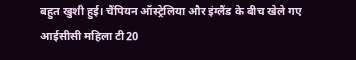बहुत खुशी हुई। चैंपियन ऑस्ट्रेलिया और इंग्लैंड के बीच खेले गए आईसीसी महिला टी20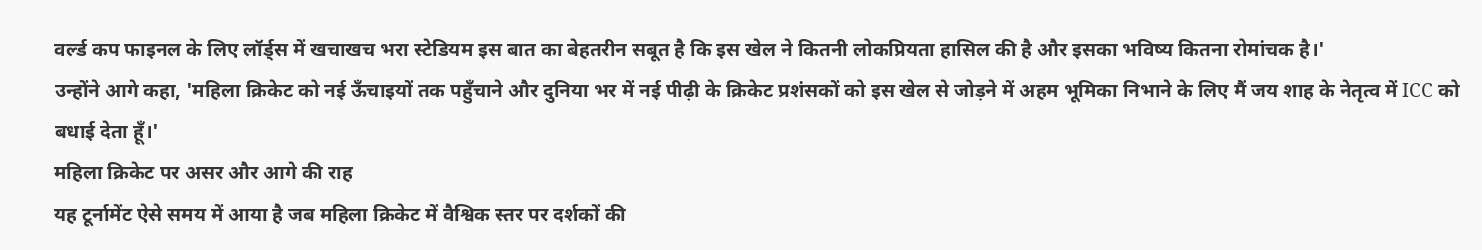वर्ल्ड कप फाइनल के लिए लॉर्ड्स में खचाखच भरा स्टेडियम इस बात का बेहतरीन सबूत है कि इस खेल ने कितनी लोकप्रियता हासिल की है और इसका भविष्य कितना रोमांचक है।'
उन्होंने आगे कहा, 'महिला क्रिकेट को नई ऊँचाइयों तक पहुँचाने और दुनिया भर में नई पीढ़ी के क्रिकेट प्रशंसकों को इस खेल से जोड़ने में अहम भूमिका निभाने के लिए मैं जय शाह के नेतृत्व में ICC को बधाई देता हूँ।'
महिला क्रिकेट पर असर और आगे की राह
यह टूर्नामेंट ऐसे समय में आया है जब महिला क्रिकेट में वैश्विक स्तर पर दर्शकों की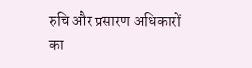रुचि और प्रसारण अधिकारों का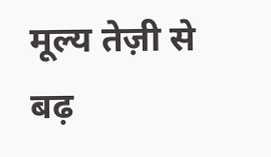मूल्य तेज़ी से बढ़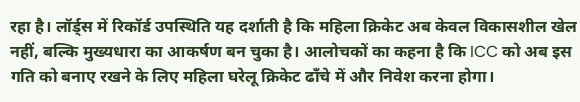रहा है। लॉर्ड्स में रिकॉर्ड उपस्थिति यह दर्शाती है कि महिला क्रिकेट अब केवल विकासशील खेल नहीं, बल्कि मुख्यधारा का आकर्षण बन चुका है। आलोचकों का कहना है कि ICC को अब इस गति को बनाए रखने के लिए महिला घरेलू क्रिकेट ढाँचे में और निवेश करना होगा।